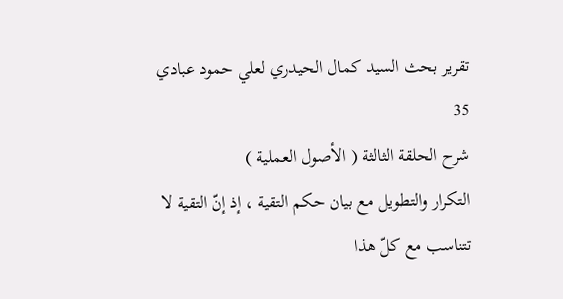تقرير بحث السيد كمال الحيدري لعلي حمود عبادي
35
شرح الحلقة الثالثة ( الأصول العملية )
التكرار والتطويل مع بيان حكم التقية ، إذ إنّ التقية لا تتناسب مع كلّ هذا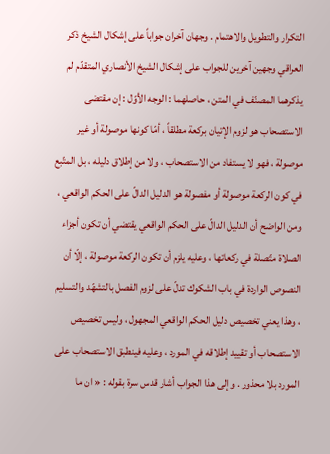التكرار والتطويل والاهتمام . وجهان آخران جواباً على إشكال الشيخ ذكر العراقي وجهين آخرين للجواب على إشكال الشيخ الأنصاري المتقدّم لم يذكرهما المصنّف في المتن ، حاصلهما : الوجه الأوّل : إن مقتضى الاستصحاب هو لزوم الإتيان بركعة مطلقاً ، أمّا كونها موصولة أو غير موصولة ، فهو لا يستفاد من الاستصحاب ، ولا من إطلاق دليله ، بل المتّبع في كون الركعة موصولة أو مفصولة هو الدليل الدالّ على الحكم الواقعي ، ومن الواضح أن الدليل الدالّ على الحكم الواقعي يقتضي أن تكون أجزاء الصلاة متّصلة في ركعاتها ، وعليه يلزم أن تكون الركعة موصولة ، إلّا أن النصوص الواردة في باب الشكوك تدلّ على لزوم الفصل بالتشهّد والتسليم ، وهذا يعني تخصيص دليل الحكم الواقعي المجهول ، وليس تخصيص الاستصحاب أو تقييد إطلاقه في المورد ، وعليه فينطبق الاستصحاب على المورد بلا محذور . وإلى هذا الجواب أشار قدس سرة بقوله : « ان ما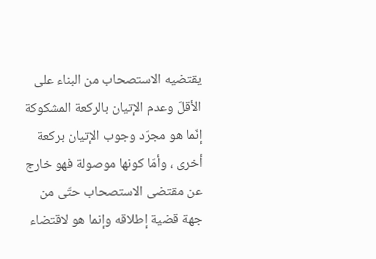يقتضيه الاستصحاب من البناء على الأقلّ وعدم الإتيان بالركعة المشكوكة إنّما هو مجرّد وجوب الإتيان بركعة أخرى ، وأمّا كونها موصولة فهو خارج عن مقتضى الاستصحاب حتّى من جهة قضية إطلاقه وإنما هو لاقتضاء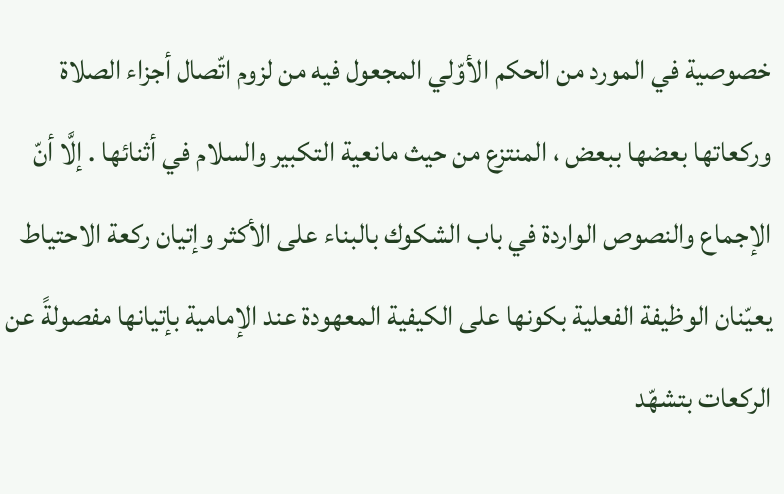خصوصية في المورد من الحكم الأوّلي المجعول فيه من لزوم اتّصال أجزاء الصلاة وركعاتها بعضها ببعض ، المنتزع من حيث مانعية التكبير والسلام في أثنائها . إلَّا أنّ الإجماع والنصوص الواردة في باب الشكوك بالبناء على الأكثر وإتيان ركعة الاحتياط يعيّنان الوظيفة الفعلية بكونها على الكيفية المعهودة عند الإمامية بإتيانها مفصولةً عن الركعات بتشهّد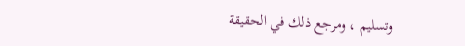وتسليم ، ومرجع ذلك في الحقيقة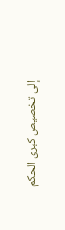إلى تخصيص كبرى الحكم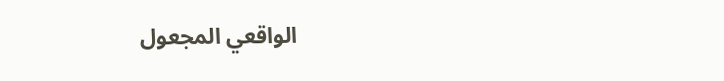الواقعي المجعول